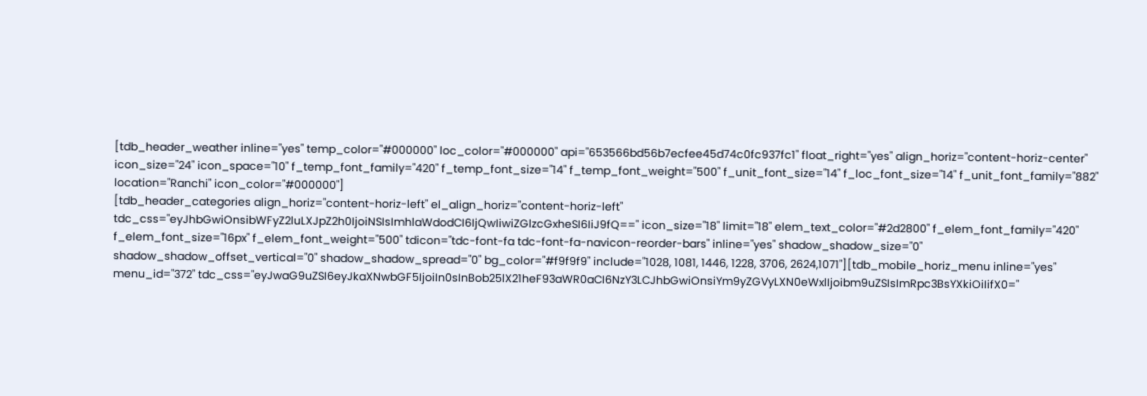[tdb_header_weather inline="yes" temp_color="#000000" loc_color="#000000" api="653566bd56b7ecfee45d74c0fc937fc1" float_right="yes" align_horiz="content-horiz-center" icon_size="24" icon_space="10" f_temp_font_family="420" f_temp_font_size="14" f_temp_font_weight="500" f_unit_font_size="14" f_loc_font_size="14" f_unit_font_family="882" location="Ranchi" icon_color="#000000"]
[tdb_header_categories align_horiz="content-horiz-left" el_align_horiz="content-horiz-left" tdc_css="eyJhbGwiOnsibWFyZ2luLXJpZ2h0IjoiNSIsImhlaWdodCI6IjQwIiwiZGlzcGxheSI6IiJ9fQ==" icon_size="18" limit="18" elem_text_color="#2d2800" f_elem_font_family="420" f_elem_font_size="16px" f_elem_font_weight="500" tdicon="tdc-font-fa tdc-font-fa-navicon-reorder-bars" inline="yes" shadow_shadow_size="0" shadow_shadow_offset_vertical="0" shadow_shadow_spread="0" bg_color="#f9f9f9" include="1028, 1081, 1446, 1228, 3706, 2624,1071"][tdb_mobile_horiz_menu inline="yes" menu_id="372" tdc_css="eyJwaG9uZSI6eyJkaXNwbGF5IjoiIn0sInBob25lX21heF93aWR0aCI6NzY3LCJhbGwiOnsiYm9yZGVyLXN0eWxlIjoibm9uZSIsImRpc3BsYXkiOiIifX0="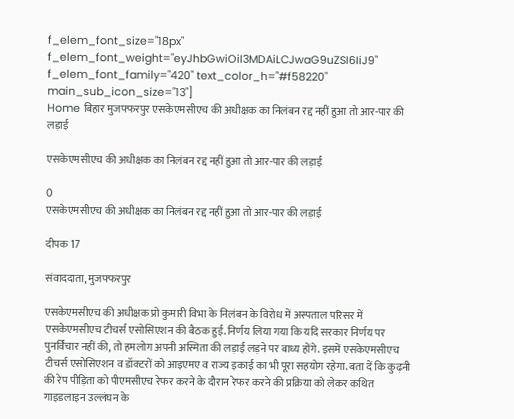f_elem_font_size="18px" f_elem_font_weight="eyJhbGwiOiI3MDAiLCJwaG9uZSI6IiJ9" f_elem_font_family="420" text_color_h="#f58220" main_sub_icon_size="13"]
Home बिहार मुजफ्फरपुर एसकेएमसीएच की अधीक्षक का निलंबन रद्द नहीं हुआ तो आर-पार की लड़ाई

एसकेएमसीएच की अधीक्षक का निलंबन रद्द नहीं हुआ तो आर-पार की लड़ाई

0
एसकेएमसीएच की अधीक्षक का निलंबन रद्द नहीं हुआ तो आर-पार की लड़ाई

दीपक 17

संवाददाता, मुजफ्फरपुर

एसकेएमसीएच की अधीक्षक प्रो कुमारी विभा के निलंबन के विरोध में अस्पताल परिसर में एसकेएमसीएच टीचर्स एसोसिएशन की बैठक हुई. निर्णय लिया गया कि यदि सरकार निर्णय पर पुनर्विचार नहीं की, तो हमलोग अपनी अस्मिता की लड़ाई लड़ने पर बाध्य होंगे. इसमें एसकेएमसीएच टीचर्स एसोसिएशन व डॉक्टरों को आइएमए व राज्य इकाई का भी पूरा सहयोग रहेगा. बता दें कि कुढ़नी की रेप पीड़िता को पीएमसीएच रेफर करने के दौरान रेफर करने की प्रक्रिया को लेकर कथित गाइडलाइन उल्लंघन के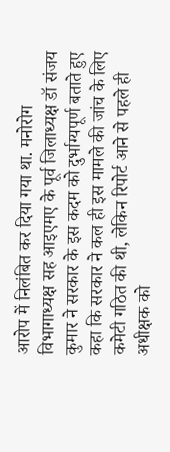आरोप में निलंबित कर दिया गया था. मनोरोग विभागाध्यक्ष सह आइएमए के पूर्व जिलाध्यक्ष डॉ संजय कुमार ने सरकार के इस कदम को दुर्भाग्यपूर्ण बताते हुए कहा कि सरकार ने कल ही इस मामले की जांच के लिए कमेटी गठित की थी, लेकिन रिपोर्ट आने से पहले ही अधीक्षक को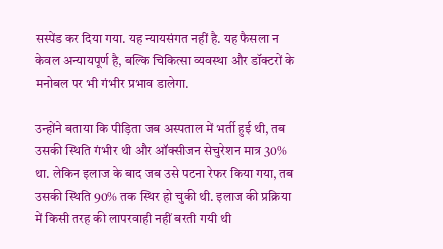सस्पेंड कर दिया गया. यह न्यायसंगत नहीं है. यह फैसला न केवल अन्यायपूर्ण है, बल्कि चिकित्सा व्यवस्था और डॉक्टरों के मनोबल पर भी गंभीर प्रभाव डालेगा.

उन्होंने बताया कि पीड़िता जब अस्पताल में भर्ती हुई थी, तब उसकी स्थिति गंभीर थी और ऑक्सीजन सेचुरेशन मात्र 30% था. लेकिन इलाज के बाद जब उसे पटना रेफर किया गया, तब उसकी स्थिति 90% तक स्थिर हो चुकी थी. इलाज की प्रक्रिया में किसी तरह की लापरवाही नहीं बरती गयी थी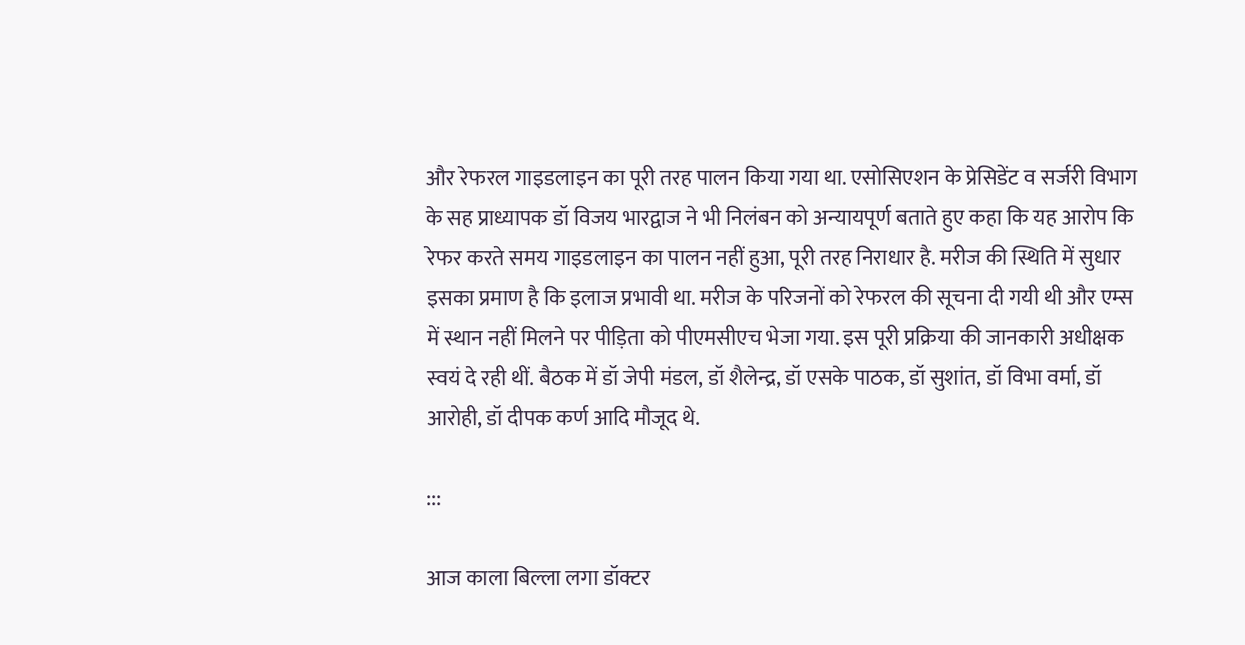और रेफरल गाइडलाइन का पूरी तरह पालन किया गया था. एसोसिएशन के प्रेसिडेंट व सर्जरी विभाग के सह प्राध्यापक डॉ विजय भारद्वाज ने भी निलंबन को अन्यायपूर्ण बताते हुए कहा कि यह आरोप कि रेफर करते समय गाइडलाइन का पालन नहीं हुआ, पूरी तरह निराधार है. मरीज की स्थिति में सुधार इसका प्रमाण है कि इलाज प्रभावी था. मरीज के परिजनों को रेफरल की सूचना दी गयी थी और एम्स में स्थान नहीं मिलने पर पीड़िता को पीएमसीएच भेजा गया. इस पूरी प्रक्रिया की जानकारी अधीक्षक स्वयं दे रही थीं. बैठक में डॉ जेपी मंडल, डॉ शैलेन्द्र, डॉ एसके पाठक, डॉ सुशांत, डॉ विभा वर्मा, डॉ आरोही, डॉ दीपक कर्ण आदि मौजूद थे.

:::

आज काला बिल्ला लगा डॉक्टर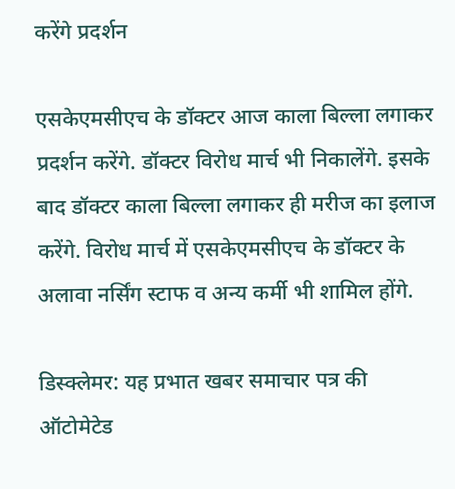करेंगे प्रदर्शन

एसकेएमसीएच के डॉक्टर आज काला बिल्ला लगाकर प्रदर्शन करेंगे. डॉक्टर विरोध मार्च भी निकालेंगे. इसके बाद डॉक्टर काला बिल्ला लगाकर ही मरीज का इलाज करेंगे. विरोध मार्च में एसकेएमसीएच के डॉक्टर के अलावा नर्सिंग स्टाफ व अन्य कर्मी भी शामिल होंगे.

डिस्क्लेमर: यह प्रभात खबर समाचार पत्र की ऑटोमेटेड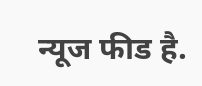न्यूज फीड है.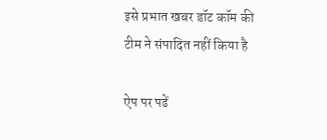इसे प्रभात खबर डॉट कॉम की टीम ने संपादित नहीं किया है

ऐप पर पढें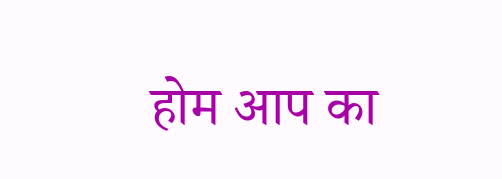होम आप का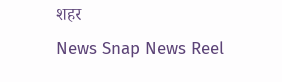शहर
News Snap News Reel